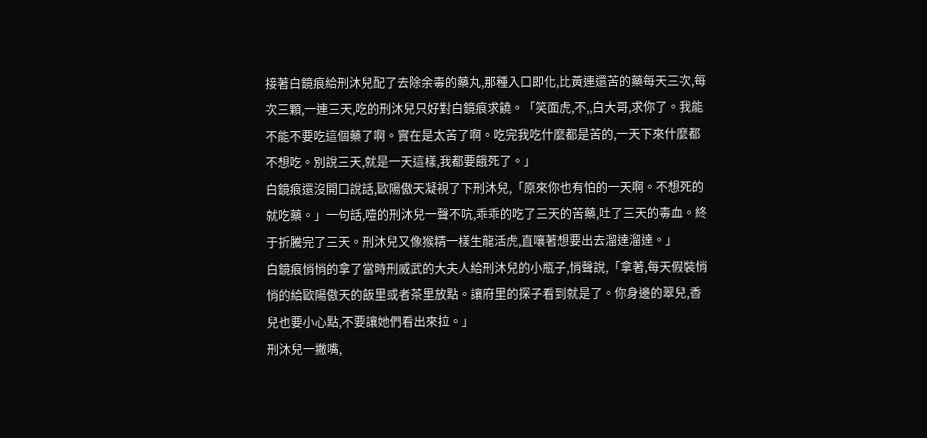接著白鏡痕給刑沐兒配了去除余毒的藥丸,那種入口即化,比黃連還苦的藥每天三次,每次三顆,一連三天,吃的刑沐兒只好對白鏡痕求饒。「笑面虎,不,,白大哥,求你了。我能不能不要吃這個藥了啊。實在是太苦了啊。吃完我吃什麼都是苦的,一天下來什麼都不想吃。別說三天,就是一天這樣,我都要餓死了。」
白鏡痕還沒開口說話,歐陽傲天凝視了下刑沐兒,「原來你也有怕的一天啊。不想死的就吃藥。」一句話,噎的刑沐兒一聲不吭,乖乖的吃了三天的苦藥,吐了三天的毒血。終于折騰完了三天。刑沐兒又像猴精一樣生龍活虎,直嚷著想要出去溜達溜達。」
白鏡痕悄悄的拿了當時刑威武的大夫人給刑沐兒的小瓶子,悄聲說,「拿著,每天假裝悄悄的給歐陽傲天的飯里或者茶里放點。讓府里的探子看到就是了。你身邊的翠兒,香兒也要小心點,不要讓她們看出來拉。」
刑沐兒一撇嘴,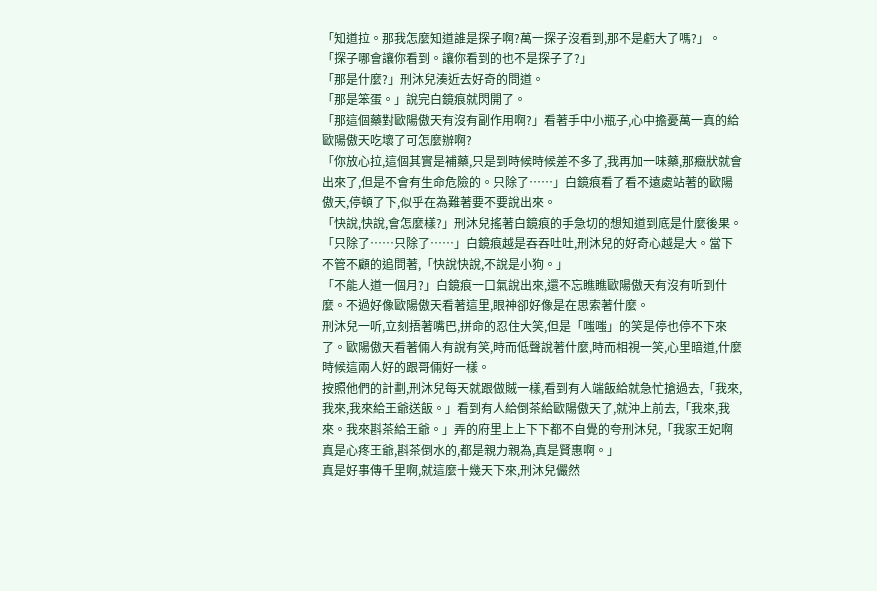「知道拉。那我怎麼知道誰是探子啊?萬一探子沒看到,那不是虧大了嗎?」。
「探子哪會讓你看到。讓你看到的也不是探子了?」
「那是什麼?」刑沐兒湊近去好奇的問道。
「那是笨蛋。」說完白鏡痕就閃開了。
「那這個藥對歐陽傲天有沒有副作用啊?」看著手中小瓶子,心中擔憂萬一真的給歐陽傲天吃壞了可怎麼辦啊?
「你放心拉,這個其實是補藥,只是到時候時候差不多了,我再加一味藥,那癥狀就會出來了,但是不會有生命危險的。只除了……」白鏡痕看了看不遠處站著的歐陽傲天,停頓了下,似乎在為難著要不要說出來。
「快說,快說,會怎麼樣?」刑沐兒搖著白鏡痕的手急切的想知道到底是什麼後果。
「只除了……只除了……」白鏡痕越是吞吞吐吐,刑沐兒的好奇心越是大。當下不管不顧的追問著,「快說快說,不說是小狗。」
「不能人道一個月?」白鏡痕一口氣說出來,還不忘瞧瞧歐陽傲天有沒有听到什麼。不過好像歐陽傲天看著這里,眼神卻好像是在思索著什麼。
刑沐兒一听,立刻捂著嘴巴,拼命的忍住大笑,但是「嗤嗤」的笑是停也停不下來了。歐陽傲天看著倆人有說有笑,時而低聲說著什麼,時而相視一笑,心里暗道,什麼時候這兩人好的跟哥倆好一樣。
按照他們的計劃,刑沐兒每天就跟做賊一樣,看到有人端飯給就急忙搶過去,「我來,我來,我來給王爺送飯。」看到有人給倒茶給歐陽傲天了,就沖上前去,「我來,我來。我來斟茶給王爺。」弄的府里上上下下都不自覺的夸刑沐兒,「我家王妃啊真是心疼王爺,斟茶倒水的,都是親力親為,真是賢惠啊。」
真是好事傳千里啊,就這麼十幾天下來,刑沐兒儼然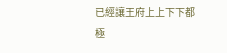已經讓王府上上下下都極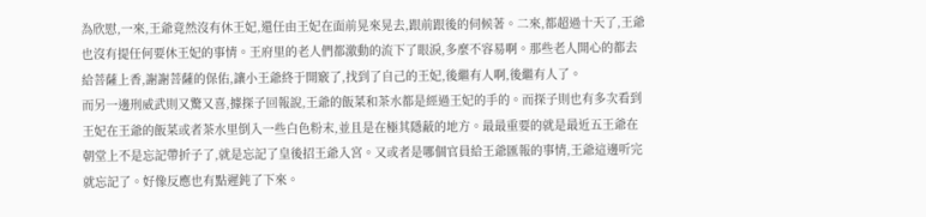為欣慰,一來,王爺竟然沒有休王妃,還任由王妃在面前晃來晃去,跟前跟後的伺候著。二來,都超過十天了,王爺也沒有提任何要休王妃的事情。王府里的老人們都激動的流下了眼淚,多麼不容易啊。那些老人開心的都去給菩薩上香,謝謝菩薩的保佑,讓小王爺終于開竅了,找到了自己的王妃,後繼有人啊,後繼有人了。
而另一邊刑威武則又驚又喜,據探子回報說,王爺的飯菜和茶水都是經過王妃的手的。而探子則也有多次看到王妃在王爺的飯菜或者茶水里倒入一些白色粉末,並且是在極其隱蔽的地方。最最重要的就是最近五王爺在朝堂上不是忘記帶折子了,就是忘記了皇後招王爺入宮。又或者是哪個官員給王爺匯報的事情,王爺這邊听完就忘記了。好像反應也有點遲鈍了下來。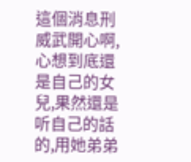這個消息刑威武開心啊,心想到底還是自己的女兒,果然還是听自己的話的,用她弟弟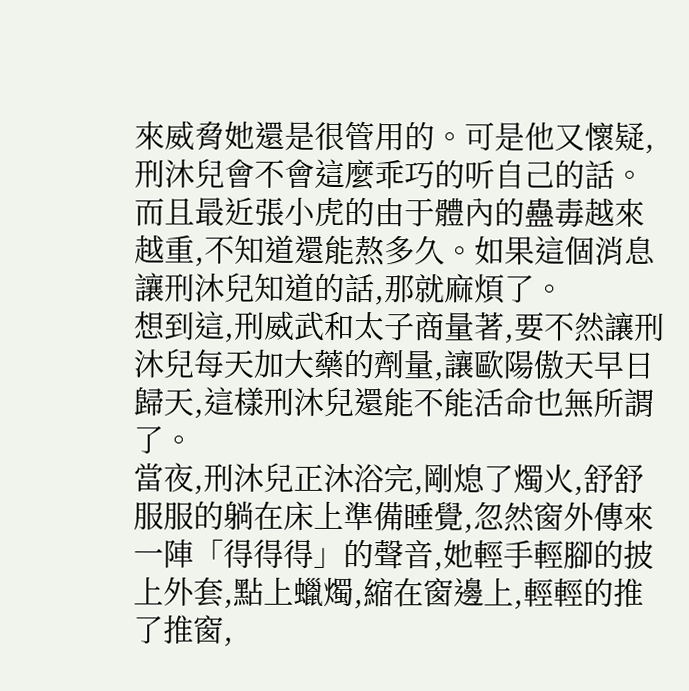來威脅她還是很管用的。可是他又懷疑,刑沐兒會不會這麼乖巧的听自己的話。而且最近張小虎的由于體內的蠱毒越來越重,不知道還能熬多久。如果這個消息讓刑沐兒知道的話,那就麻煩了。
想到這,刑威武和太子商量著,要不然讓刑沐兒每天加大藥的劑量,讓歐陽傲天早日歸天,這樣刑沐兒還能不能活命也無所謂了。
當夜,刑沐兒正沐浴完,剛熄了燭火,舒舒服服的躺在床上準備睡覺,忽然窗外傳來一陣「得得得」的聲音,她輕手輕腳的披上外套,點上蠟燭,縮在窗邊上,輕輕的推了推窗,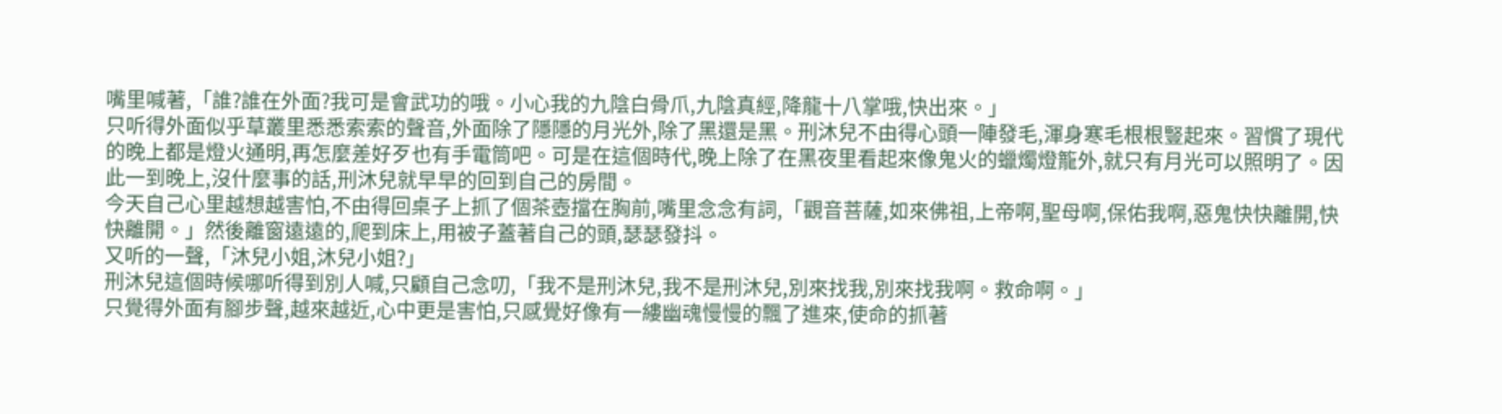嘴里喊著,「誰?誰在外面?我可是會武功的哦。小心我的九陰白骨爪,九陰真經,降龍十八掌哦,快出來。」
只听得外面似乎草叢里悉悉索索的聲音,外面除了隱隱的月光外,除了黑還是黑。刑沐兒不由得心頭一陣發毛,渾身寒毛根根豎起來。習慣了現代的晚上都是燈火通明,再怎麼差好歹也有手電筒吧。可是在這個時代,晚上除了在黑夜里看起來像鬼火的蠟燭燈籠外,就只有月光可以照明了。因此一到晚上,沒什麼事的話,刑沐兒就早早的回到自己的房間。
今天自己心里越想越害怕,不由得回桌子上抓了個茶壺擋在胸前,嘴里念念有詞,「觀音菩薩,如來佛祖,上帝啊,聖母啊,保佑我啊,惡鬼快快離開,快快離開。」然後離窗遠遠的,爬到床上,用被子蓋著自己的頭,瑟瑟發抖。
又听的一聲,「沐兒小姐,沐兒小姐?」
刑沐兒這個時候哪听得到別人喊,只顧自己念叨,「我不是刑沐兒,我不是刑沐兒,別來找我,別來找我啊。救命啊。」
只覺得外面有腳步聲,越來越近,心中更是害怕,只感覺好像有一縷幽魂慢慢的飄了進來,使命的抓著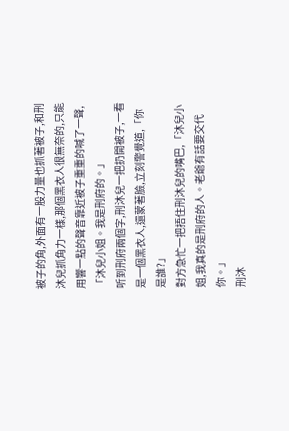被子的角,外面有一股力量也抓著被子,和刑沐兒抓角力一樣,那個黑衣人很無奈的,只能用響一點的聲音靠近被子重重的喊了一聲,「沐兒小姐。我是刑府的。」
听到刑府兩個字,刑沐兒一把扔開被子,一看是一個黑衣人,還蒙著臉,立刻警覺道,「你是誰?」
對方急忙一把捂住刑沐兒的嘴巴,「沐兒小姐,我真的是刑府的人。老爺有話要交代你。」
刑沐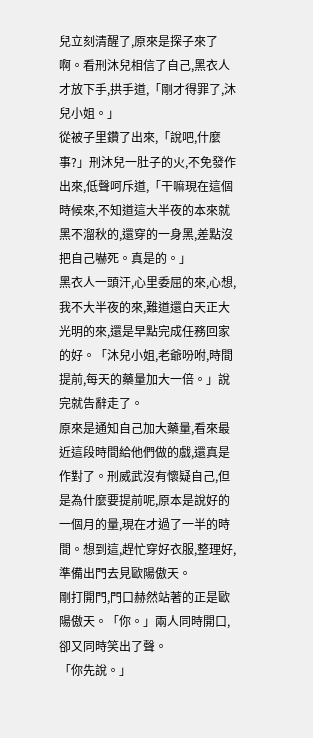兒立刻清醒了,原來是探子來了啊。看刑沐兒相信了自己,黑衣人才放下手,拱手道,「剛才得罪了,沐兒小姐。」
從被子里鑽了出來,「說吧,什麼事?」刑沐兒一肚子的火,不免發作出來,低聲呵斥道,「干嘛現在這個時候來,不知道這大半夜的本來就黑不溜秋的,還穿的一身黑,差點沒把自己嚇死。真是的。」
黑衣人一頭汗,心里委屈的來,心想,我不大半夜的來,難道還白天正大光明的來,還是早點完成任務回家的好。「沐兒小姐,老爺吩咐,時間提前,每天的藥量加大一倍。」說完就告辭走了。
原來是通知自己加大藥量,看來最近這段時間給他們做的戲,還真是作對了。刑威武沒有懷疑自己,但是為什麼要提前呢,原本是說好的一個月的量,現在才過了一半的時間。想到這,趕忙穿好衣服,整理好,準備出門去見歐陽傲天。
剛打開門,門口赫然站著的正是歐陽傲天。「你。」兩人同時開口,卻又同時笑出了聲。
「你先說。」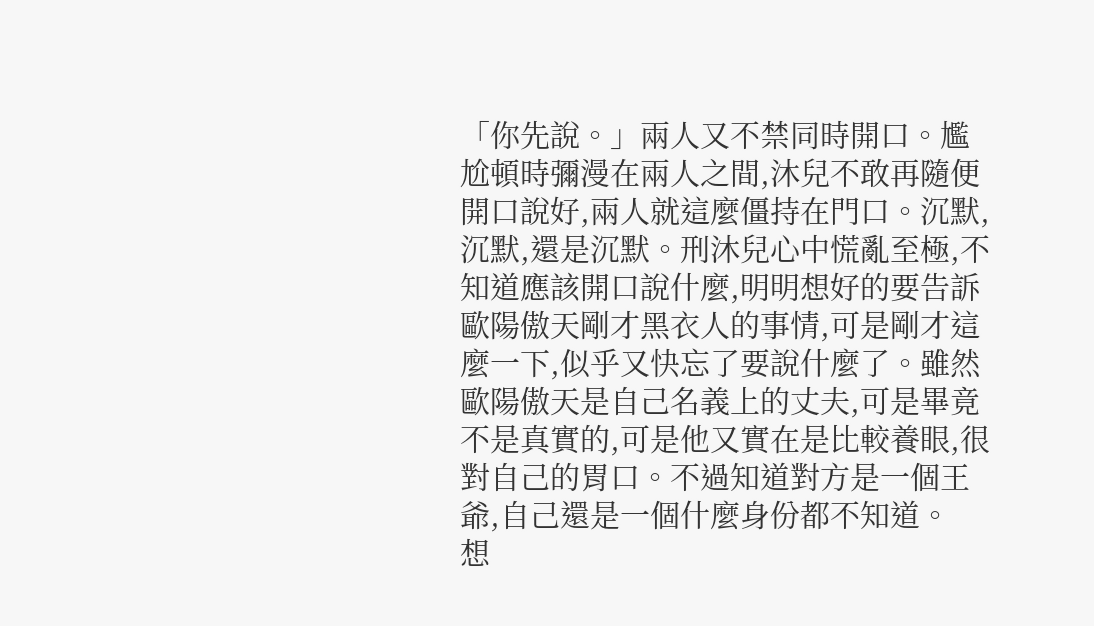「你先說。」兩人又不禁同時開口。尷尬頓時彌漫在兩人之間,沐兒不敢再隨便開口說好,兩人就這麼僵持在門口。沉默,沉默,還是沉默。刑沐兒心中慌亂至極,不知道應該開口說什麼,明明想好的要告訴歐陽傲天剛才黑衣人的事情,可是剛才這麼一下,似乎又快忘了要說什麼了。雖然歐陽傲天是自己名義上的丈夫,可是畢竟不是真實的,可是他又實在是比較養眼,很對自己的胃口。不過知道對方是一個王爺,自己還是一個什麼身份都不知道。
想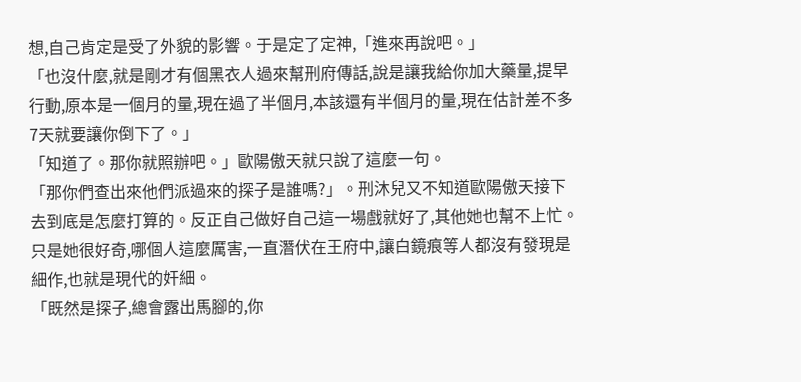想,自己肯定是受了外貌的影響。于是定了定神,「進來再說吧。」
「也沒什麼,就是剛才有個黑衣人過來幫刑府傳話,說是讓我給你加大藥量,提早行動,原本是一個月的量,現在過了半個月,本該還有半個月的量,現在估計差不多7天就要讓你倒下了。」
「知道了。那你就照辦吧。」歐陽傲天就只說了這麼一句。
「那你們查出來他們派過來的探子是誰嗎?」。刑沐兒又不知道歐陽傲天接下去到底是怎麼打算的。反正自己做好自己這一場戲就好了,其他她也幫不上忙。只是她很好奇,哪個人這麼厲害,一直潛伏在王府中,讓白鏡痕等人都沒有發現是細作,也就是現代的奸細。
「既然是探子,總會露出馬腳的,你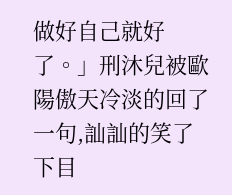做好自己就好了。」刑沐兒被歐陽傲天冷淡的回了一句,訕訕的笑了下目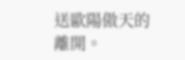送歐陽傲天的離開。